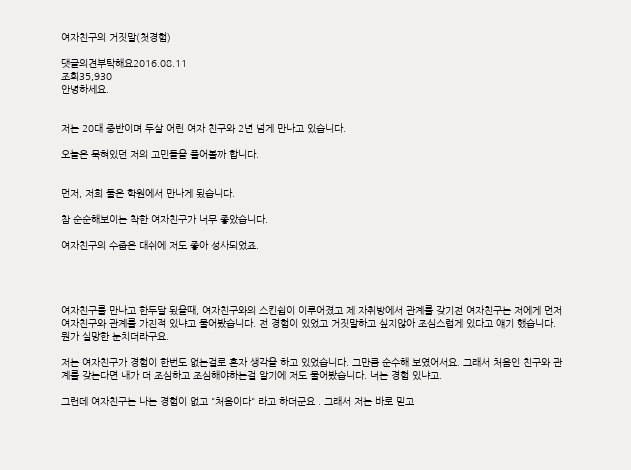여자친구의 거짓말(첫경험)

댓글의견부탁해요2016.08.11
조회35,930
안녕하세요.


저는 20대 중반이며 두살 어린 여자 친구와 2년 넘게 만나고 있습니다.

오늘은 묵혀있던 저의 고민들을 풀어볼까 합니다.


먼저, 저희 둘은 학원에서 만나게 됬습니다.

참 순순해보이는 착한 여자친구가 너무 좋았습니다.

여자친구의 수줍은 대쉬에 저도 좋아 성사되었죠.




여자친구를 만나고 한두달 됬을때, 여자친구와의 스킨쉽이 이루어졌고 제 자취방에서 관계를 갖기전 여자친구는 저에게 먼저 여자친구와 관계를 가진적 있냐고 물어봤습니다. 전 경험이 있었고 거짓말하고 싶지않아 조심스럽게 있다고 얘기 했습니다. 뭔가 실망한 눈치더라구요.

저는 여자친구가 경험이 한번도 없는걸로 혼자 생각을 하고 있었습니다. 그만큼 순수해 보였어서요. 그래서 처음인 친구와 관계를 갖는다면 내가 더 조심하고 조심해야하는걸 알기에 저도 물어봤습니다. 너는 경험 있냐고.

그런데 여자친구는 나는 경험이 없고 "처음이다" 라고 하더군요 . 그래서 저는 바로 믿고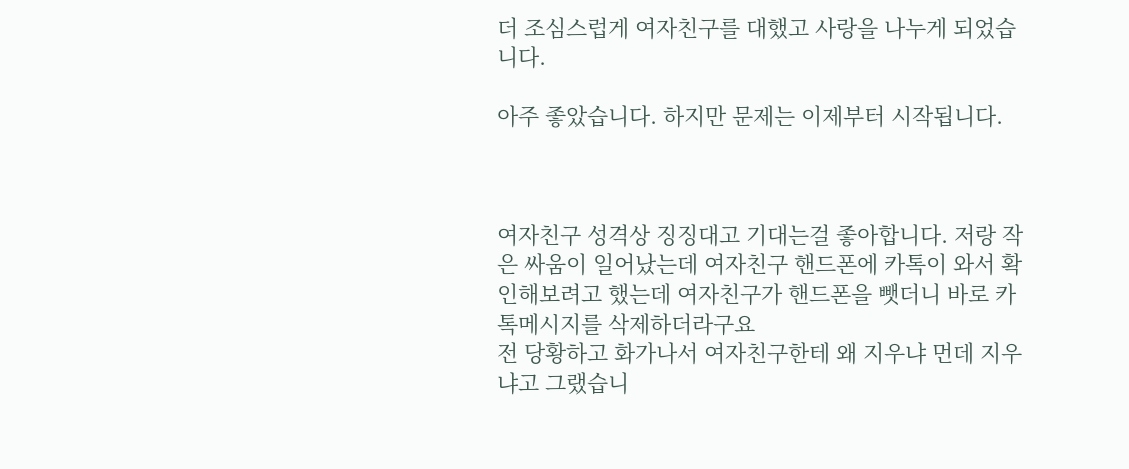더 조심스럽게 여자친구를 대했고 사랑을 나누게 되었습니다.

아주 좋았습니다. 하지만 문제는 이제부터 시작됩니다.



여자친구 성격상 징징대고 기대는걸 좋아합니다. 저랑 작은 싸움이 일어났는데 여자친구 핸드폰에 카톡이 와서 확인해보려고 했는데 여자친구가 핸드폰을 뺏더니 바로 카톡메시지를 삭제하더라구요
전 당황하고 화가나서 여자친구한테 왜 지우냐 먼데 지우냐고 그랬습니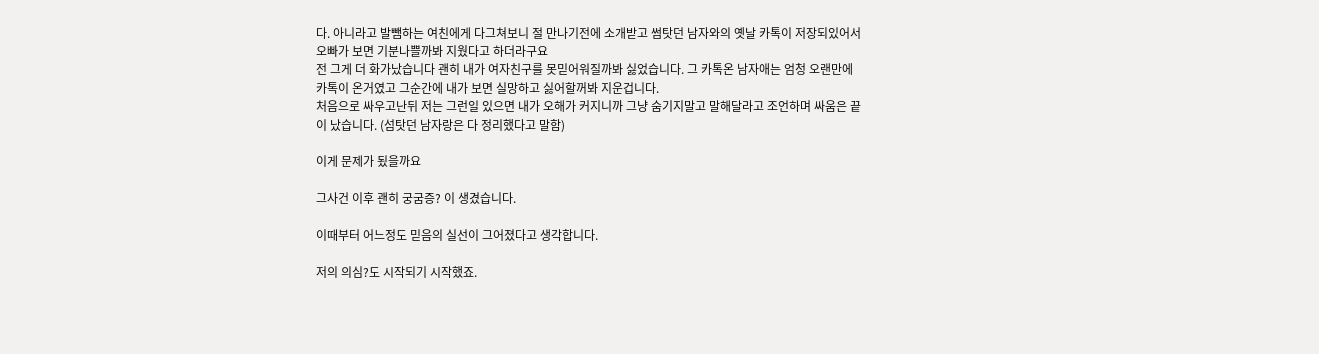다. 아니라고 발뺌하는 여친에게 다그쳐보니 절 만나기전에 소개받고 썸탓던 남자와의 옛날 카톡이 저장되있어서 오빠가 보면 기분나쁠까봐 지웠다고 하더라구요
전 그게 더 화가났습니다 괜히 내가 여자친구를 못믿어워질까봐 싫었습니다. 그 카톡온 남자애는 엄청 오랜만에 카톡이 온거였고 그순간에 내가 보면 실망하고 싫어할꺼봐 지운겁니다.
처음으로 싸우고난뒤 저는 그런일 있으면 내가 오해가 커지니까 그냥 숨기지말고 말해달라고 조언하며 싸움은 끝이 났습니다. (섬탓던 남자랑은 다 정리했다고 말함)

이게 문제가 됬을까요

그사건 이후 괜히 궁굼증? 이 생겼습니다.

이때부터 어느정도 믿음의 실선이 그어졌다고 생각합니다.

저의 의심?도 시작되기 시작했죠.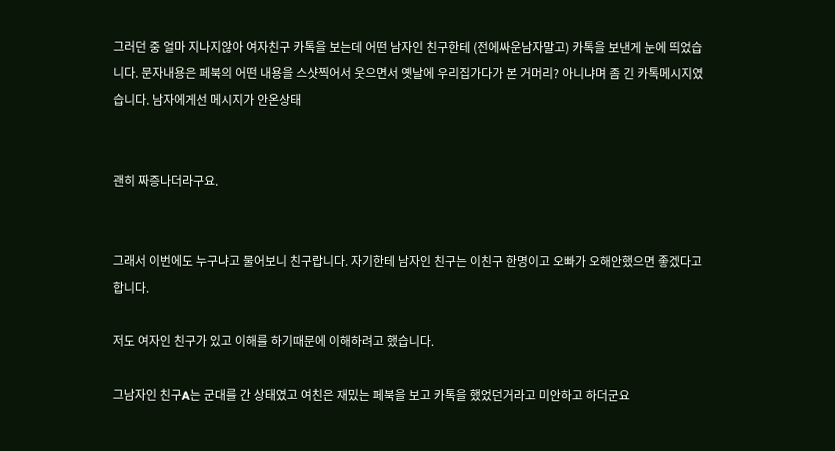그러던 중 얼마 지나지않아 여자친구 카톡을 보는데 어떤 남자인 친구한테 (전에싸운남자말고) 카톡을 보낸게 눈에 띄었습니다. 문자내용은 페북의 어떤 내용을 스샷찍어서 웃으면서 옛날에 우리집가다가 본 거머리? 아니냐며 좀 긴 카톡메시지였습니다. 남자에게선 메시지가 안온상태


괜히 짜증나더라구요.


그래서 이번에도 누구냐고 물어보니 친구랍니다. 자기한테 남자인 친구는 이친구 한명이고 오빠가 오해안했으면 좋겠다고 합니다.

저도 여자인 친구가 있고 이해를 하기때문에 이해하려고 했습니다.

그남자인 친구A는 군대를 간 상태였고 여친은 재밌는 페북을 보고 카톡을 했었던거라고 미안하고 하더군요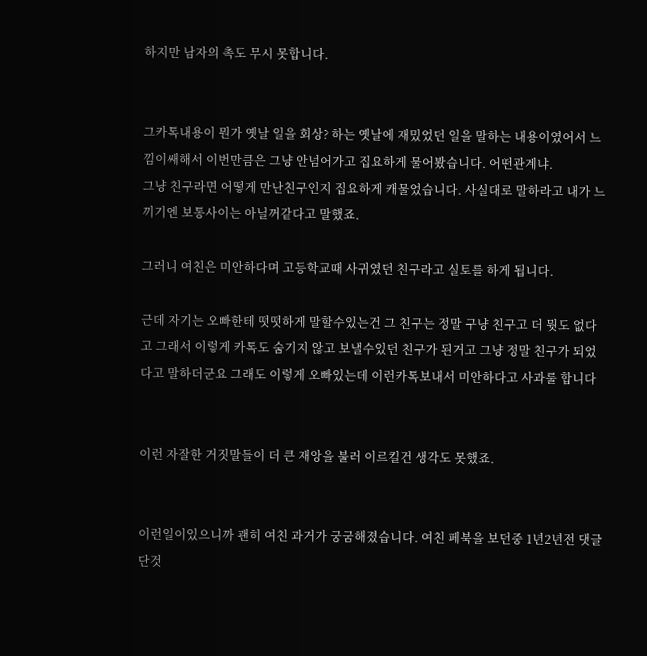하지만 남자의 촉도 무시 못합니다.


그카톡내용이 뭔가 옛날 일을 회상? 하는 옛날에 재밌었던 일을 말하는 내용이였어서 느낌이쌔해서 이번만큼은 그냥 안넘어가고 집요하게 물어봤습니다. 어떤관계냐.
그냥 친구라면 어떻게 만난친구인지 집요하게 캐물었습니다. 사실대로 말하라고 내가 느끼기엔 보통사이는 아닐꺼같다고 말했죠.

그러니 여친은 미안하다며 고등학교때 사귀였던 친구라고 실토를 하게 됩니다.

근데 자기는 오빠한테 떳떳하게 말할수있는건 그 친구는 정말 구냥 친구고 더 뭣도 없다고 그래서 이렇게 카톡도 숨기지 않고 보낼수있던 친구가 된거고 그냥 정말 친구가 되었다고 말하더군요 그래도 이렇게 오빠있는데 이런카톡보내서 미안하다고 사과룰 합니다


이런 자잘한 거짓말들이 더 큰 재앙을 불러 이르킬건 생각도 못했죠.


이런일이있으니까 괜히 여친 과거가 궁굼해졌습니다. 여친 페북을 보던중 1년2년전 댓글 단것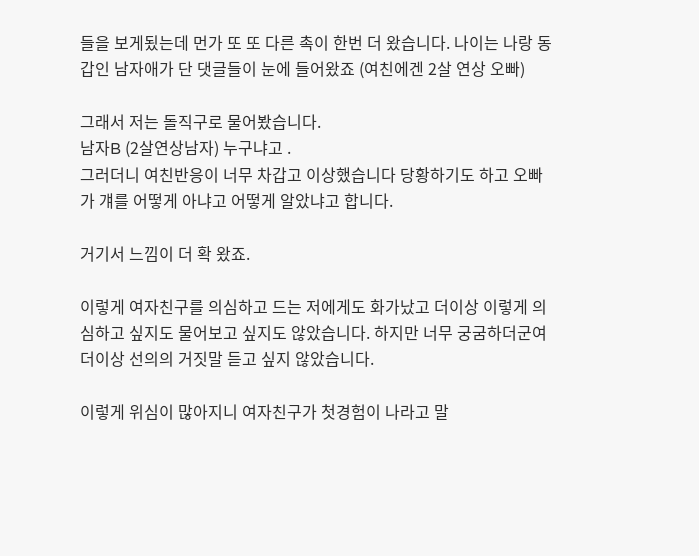들을 보게됬는데 먼가 또 또 다른 촉이 한번 더 왔습니다. 나이는 나랑 동갑인 남자애가 단 댓글들이 눈에 들어왔죠 (여친에겐 2살 연상 오빠)

그래서 저는 돌직구로 물어봤습니다.
남자B (2살연상남자) 누구냐고 .
그러더니 여친반응이 너무 차갑고 이상했습니다 당황하기도 하고 오빠가 걔를 어떻게 아냐고 어떻게 알았냐고 합니다.

거기서 느낌이 더 확 왔죠.

이렇게 여자친구를 의심하고 드는 저에게도 화가났고 더이상 이렇게 의심하고 싶지도 물어보고 싶지도 않았습니다. 하지만 너무 궁굼하더군여 더이상 선의의 거짓말 듣고 싶지 않았습니다.

이렇게 위심이 많아지니 여자친구가 첫경험이 나라고 말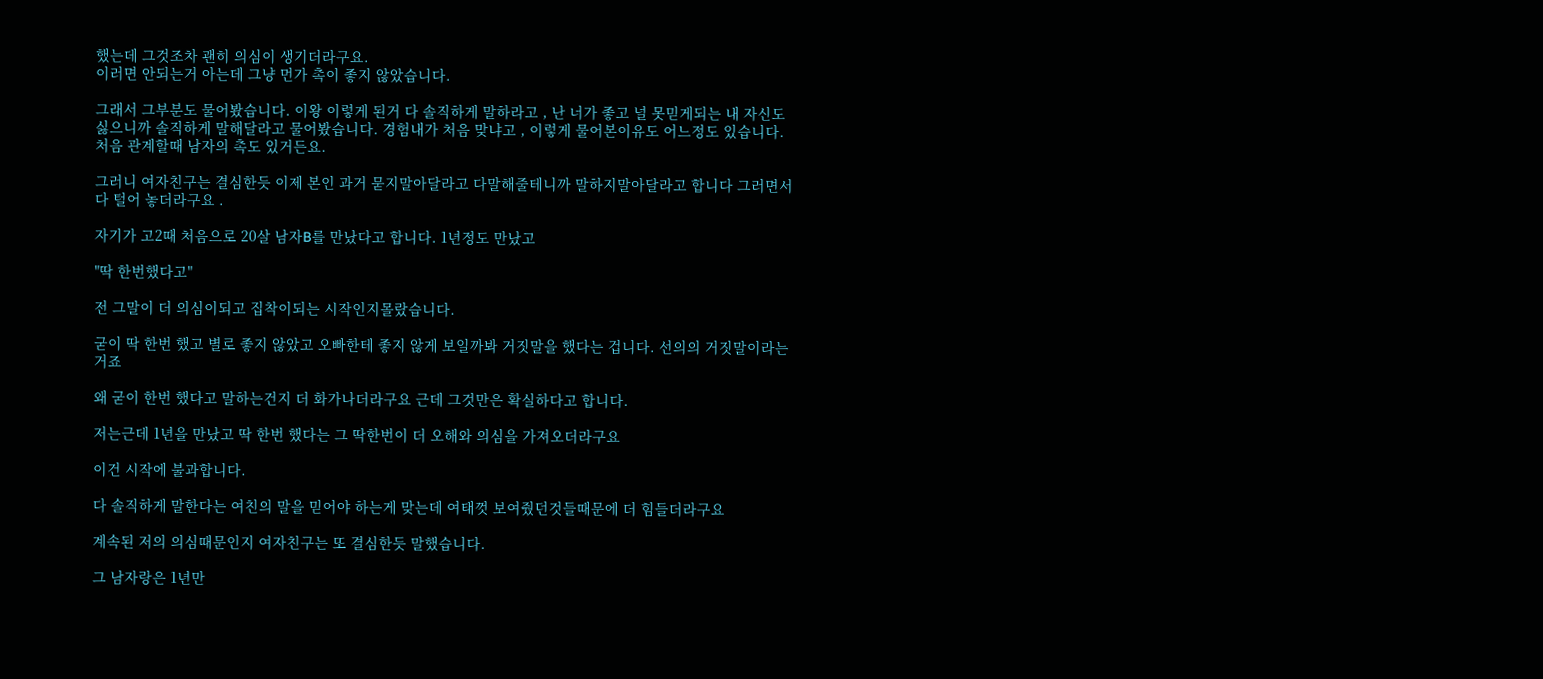했는데 그것조차 괜히 의심이 생기더라구요.
이러면 안되는거 아는데 그냥 먼가 촉이 좋지 않았습니다.

그래서 그부분도 물어봤습니다. 이왕 이렇게 된거 다 솔직하게 말하라고 , 난 너가 좋고 널 못믿게되는 내 자신도 싫으니까 솔직하게 말해달라고 물어봤습니다. 경험내가 처음 맞냐고 , 이렇게 물어본이유도 어느정도 있습니다. 처음 관계할때 남자의 촉도 있거든요.

그러니 여자친구는 결심한듯 이제 본인 과거 묻지말아달라고 다말해줄테니까 말하지말아달라고 합니다 그러면서 다 털어 놓더라구요 .

자기가 고2때 처음으로 20살 남자B를 만났다고 합니다. 1년정도 만났고

"딱 한번했다고"

전 그말이 더 의심이되고 집착이되는 시작인지몰랐습니다.

굳이 딱 한번 했고 별로 좋지 않았고 오빠한테 좋지 않게 보일까봐 거짓말을 했다는 겁니다. 선의의 거짓말이라는거죠

왜 굳이 한번 했다고 말하는건지 더 화가나더라구요 근데 그것만은 확실하다고 합니다.

저는근데 1년을 만났고 딱 한번 했다는 그 딱한번이 더 오해와 의심을 가져오더라구요

이건 시작에 불과합니다.

다 솔직하게 말한다는 여친의 말을 믿어야 하는게 맞는데 여태껏 보여줬던것들때문에 더 힘들더라구요

계속된 저의 의심때문인지 여자친구는 또 결심한듯 말했습니다.

그 남자랑은 1년만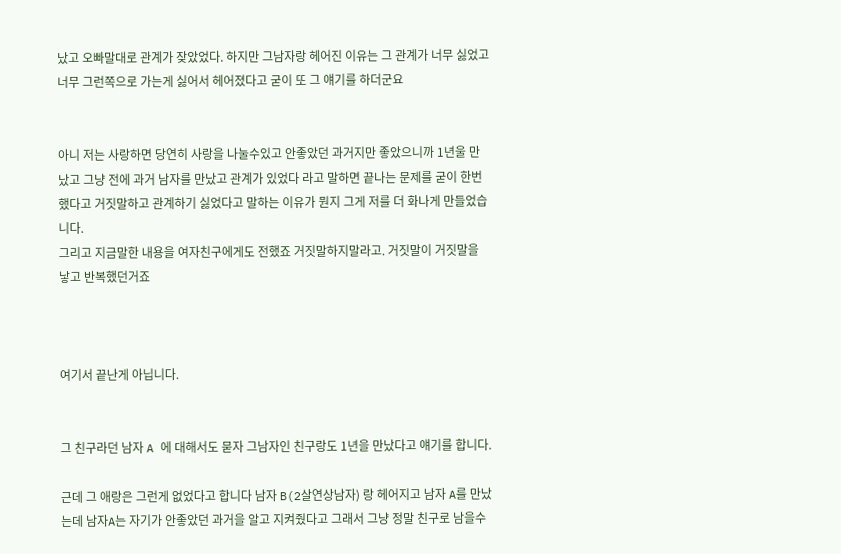났고 오빠말대로 관계가 잦았었다. 하지만 그남자랑 헤어진 이유는 그 관계가 너무 싫었고 너무 그런쪽으로 가는게 싫어서 헤어졌다고 굳이 또 그 얘기를 하더군요


아니 저는 사랑하면 당연히 사랑을 나눌수있고 안좋았던 과거지만 좋았으니까 1년울 만났고 그냥 전에 과거 남자를 만났고 관계가 있었다 라고 말하면 끝나는 문제를 굳이 한번했다고 거짓말하고 관계하기 싫었다고 말하는 이유가 뭔지 그게 저를 더 화나게 만들었습니다.
그리고 지금말한 내용을 여자친구에게도 전했죠 거짓말하지말라고. 거짓말이 거짓말을 낳고 반복했던거죠



여기서 끝난게 아닙니다.


그 친구라던 남자 A 에 대해서도 묻자 그남자인 친구랑도 1년을 만났다고 얘기를 합니다.

근데 그 애랑은 그런게 없었다고 합니다 남자 B(2살연상남자) 랑 헤어지고 남자 A를 만났는데 남자A는 자기가 안좋았던 과거을 알고 지켜줬다고 그래서 그냥 정말 친구로 남을수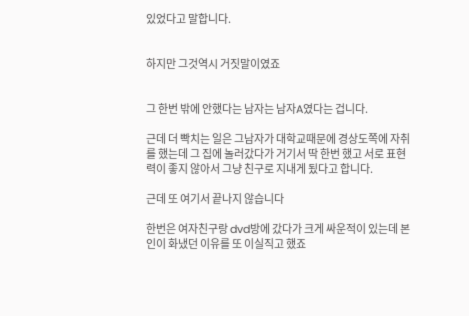있었다고 말합니다.


하지만 그것역시 거짓말이였죠


그 한번 밖에 안했다는 남자는 남자A였다는 겁니다.

근데 더 빡치는 일은 그남자가 대학교때문에 경상도쪽에 자취를 했는데 그 집에 놀러갔다가 거기서 딱 한번 했고 서로 표현력이 좋지 않아서 그냥 친구로 지내게 됬다고 합니다.

근데 또 여기서 끝나지 않습니다

한번은 여자친구랑 dvd방에 갔다가 크게 싸운적이 있는데 본인이 화냈던 이유를 또 이실직고 했죠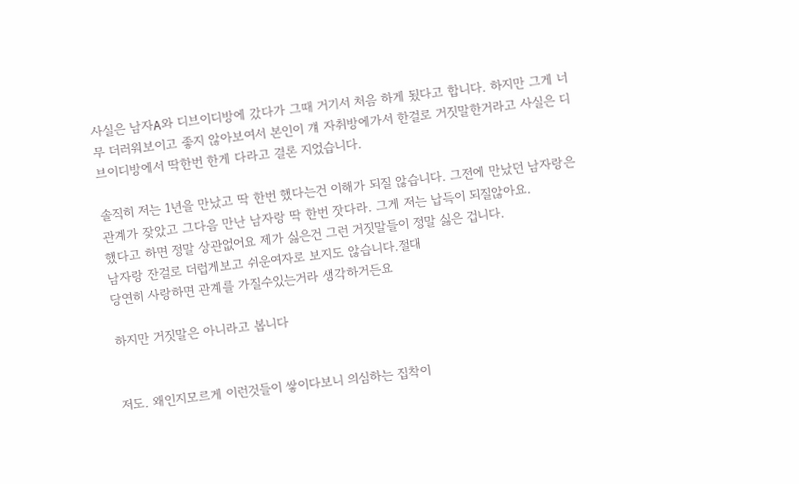사실은 남자A와 디브이디방에 갔다가 그때 거기서 처음 하게 됬다고 합니다. 하지만 그게 너무 더러워보이고 좋지 않아보여서 본인이 걔 자취방에가서 한걸로 거짓말한거라고 사실은 디브이디방에서 딱한번 한게 다라고 결론 지었습니다.

솔직히 저는 1년을 만났고 딱 한번 했다는건 이해가 되질 않습니다. 그전에 만났던 남자랑은 관계가 잦았고 그다음 만난 남자랑 딱 한번 잣다라. 그게 저는 납득이 되질않아요.
했다고 하면 정말 상관없어요 제가 싫은건 그런 거짓말들이 정말 싫은 겁니다.
남자랑 잔걸로 더럽게보고 쉬운여자로 보지도 않습니다.절대
당연히 사랑하면 관계를 가질수있는거라 생각하거든요

하지만 거짓말은 아니라고 봅니다


저도. 왜인지모르게 이런것들이 쌓이다보니 의심하는 집착이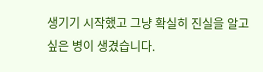생기기 시작했고 그냥 확실히 진실을 알고 싶은 병이 생겼습니다.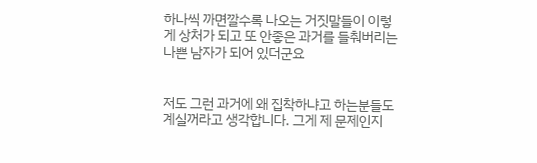하나씩 까면깔수록 나오는 거짓말들이 이렇게 상처가 되고 또 안좋은 과거를 들춰버리는 나쁜 남자가 되어 있더군요


저도 그런 과거에 왜 집착하냐고 하는분들도 계실꺼라고 생각합니다. 그게 제 문제인지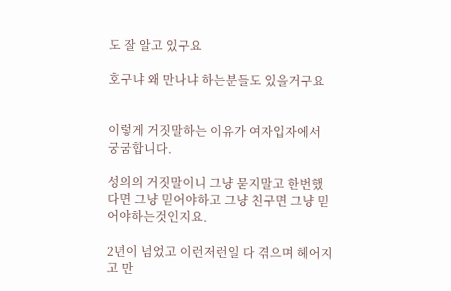도 잘 알고 있구요

호구냐 왜 만나냐 하는분들도 있을거구요


이렇게 거짓말하는 이유가 여자입자에서 궁굼합니다.

성의의 거짓말이니 그냥 묻지말고 한번했다면 그냥 믿어야하고 그냥 친구면 그냥 믿어야하는것인지요.

2년이 넘었고 이런저런일 다 겪으며 헤어지고 만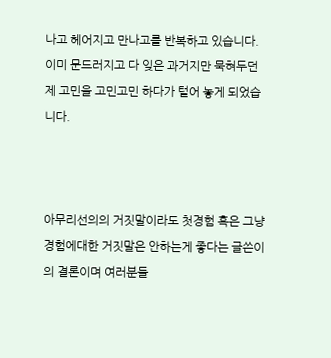나고 헤어지고 만나고를 반복하고 있습니다.
이미 문드러지고 다 잊은 과거지만 묵혀두던 제 고민을 고민고민 하다가 털어 놓게 되었습니다.



아무리선의의 거짓말이라도 첫경험 혹은 그냥 경험에대한 거짓말은 안하는게 좋다는 글쓴이의 결론이며 여러분들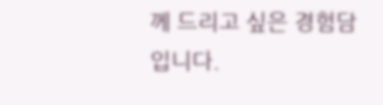께 드리고 싶은 경험담입니다.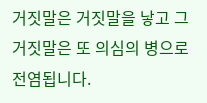거짓말은 거짓말을 낳고 그거짓말은 또 의심의 병으로 전염됩니다.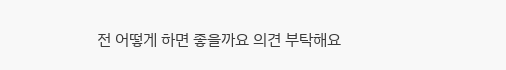전 어떻게 하면 좋을까요 의견 부탁해요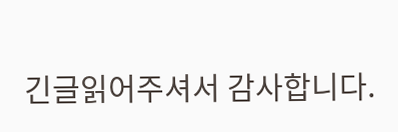긴글읽어주셔서 감사합니다.